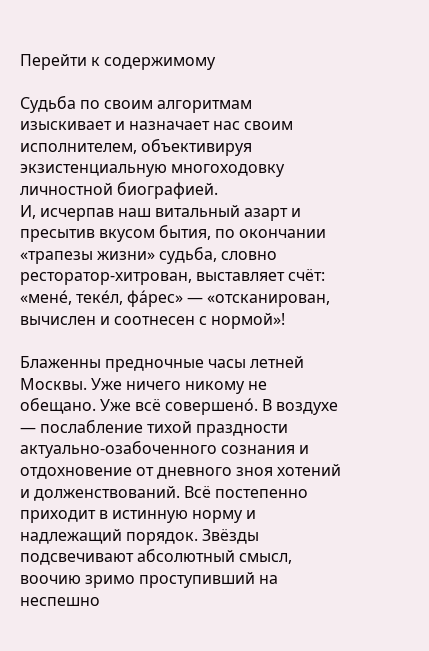Перейти к содержимому

Судьба по своим алгоритмам изыскивает и назначает нас своим исполнителем, объективируя экзистенциальную многоходовку личностной биографией.
И, исчерпав наш витальный азарт и пресытив вкусом бытия, по окончании «трапезы жизни» судьба, словно ресторатор-хитрован, выставляет счёт: «мене́, теке́л, фа́рес» — «отсканирован, вычислен и соотнесен с нормой»!

Блаженны предночные часы летней Москвы. Уже ничего никому не обещано. Уже всё совершено́. В воздухе — послабление тихой праздности актуально-озабоченного сознания и отдохновение от дневного зноя хотений и долженствований. Всё постепенно приходит в истинную норму и надлежащий порядок. Звёзды подсвечивают абсолютный смысл, воочию зримо проступивший на неспешно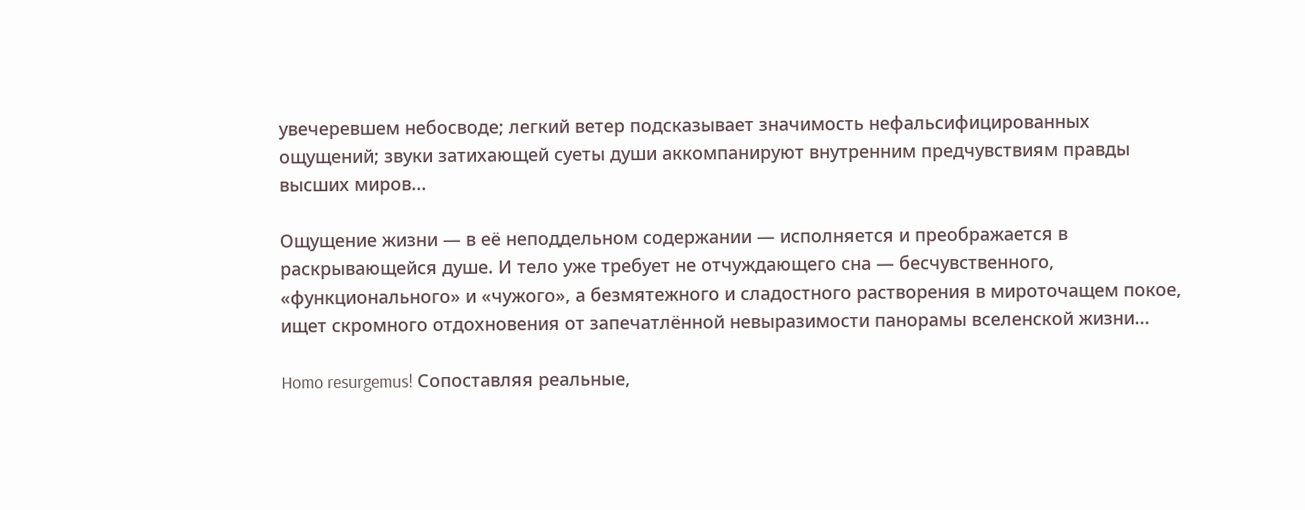увечеревшем небосводе; легкий ветер подсказывает значимость нефальсифицированных ощущений; звуки затихающей суеты души аккомпанируют внутренним предчувствиям правды высших миров...

Ощущение жизни — в её неподдельном содержании — исполняется и преображается в раскрывающейся душе. И тело уже требует не отчуждающего сна — бесчувственного, «функционального» и «чужого», а безмятежного и сладостного растворения в мироточащем покое, ищет скромного отдохновения от запечатлённой невыразимости панорамы вселенской жизни...

Homo resurgemus! Сопоставляя реальные,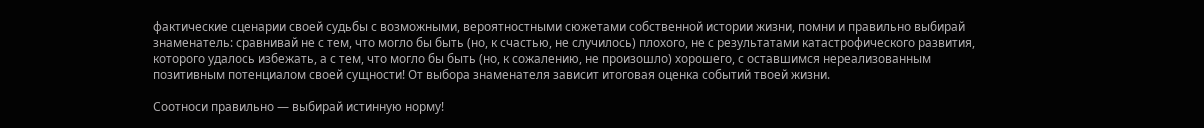фактические сценарии своей судьбы с возможными, вероятностными сюжетами собственной истории жизни, помни и правильно выбирай знаменатель: сравнивай не с тем, что могло бы быть (но, к счастью, не случилось) плохого, не с результатами катастрофического развития, которого удалось избежать, а с тем, что могло бы быть (но, к сожалению, не произошло) хорошего, с оставшимся нереализованным позитивным потенциалом своей сущности! От выбора знаменателя зависит итоговая оценка событий твоей жизни.

Соотноси правильно — выбирай истинную норму!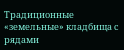Традиционные «земельные» кладбища с рядами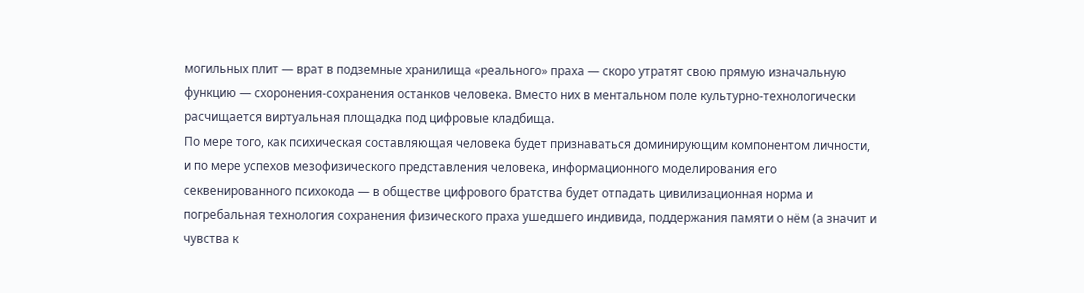могильных плит — врат в подземные хранилища «реального» праха — скоро утратят свою прямую изначальную функцию — схоронения-сохранения останков человека. Вместо них в ментальном поле культурно-технологически расчищается виртуальная площадка под цифровые кладбища.
По мере того, как психическая составляющая человека будет признаваться доминирующим компонентом личности, и по мере успехов мезофизического представления человека, информационного моделирования его секвенированного психокода — в обществе цифрового братства будет отпадать цивилизационная норма и погребальная технология сохранения физического праха ушедшего индивида, поддержания памяти о нём (а значит и чувства к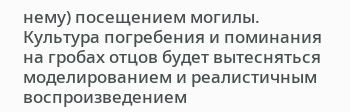нему) посещением могилы. Культура погребения и поминания на гробах отцов будет вытесняться моделированием и реалистичным воспроизведением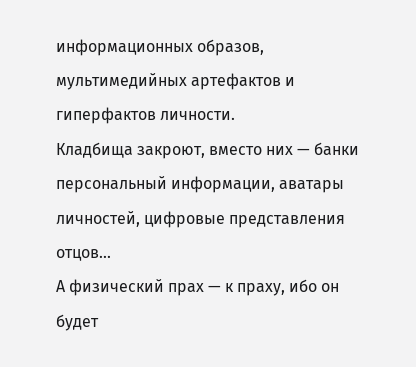информационных образов, мультимедийных артефактов и гиперфактов личности.
Кладбища закроют, вместо них — банки персональный информации, аватары личностей, цифровые представления отцов...
А физический прах — к праху, ибо он будет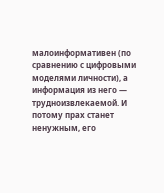малоинформативен (по сравнению с цифровыми моделями личности), а информация из него — трудноизвлекаемой. И потому прах станет ненужным, его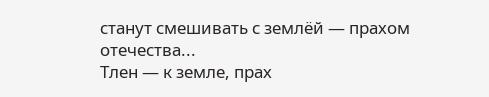станут смешивать с землёй — прахом отечества...
Тлен — к земле, прах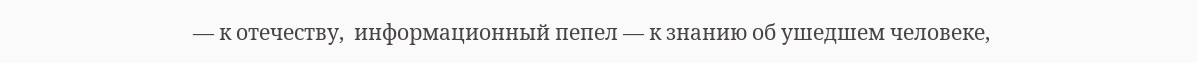— к отечеству,  информационный пепел — к знанию об ушедшем человеке,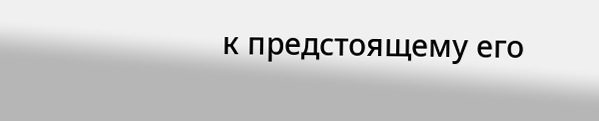к предстоящему его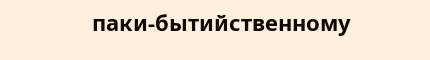паки-бытийственному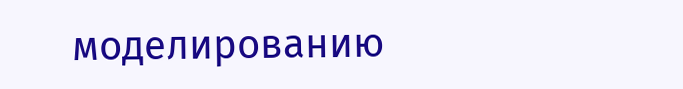моделированию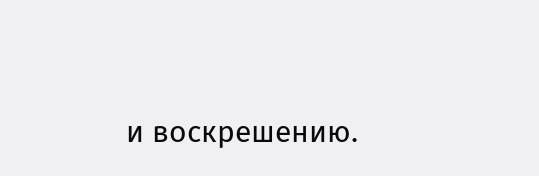и воскрешению.